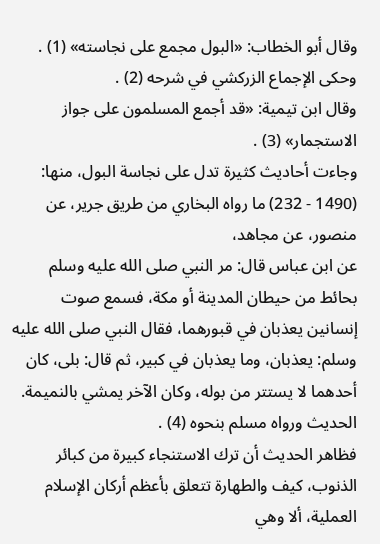وقال أبو الخطاب: «البول مجمع على نجاسته» (1) .
وحكى الإجماع الزركشي في شرحه (2) .
وقال ابن تيمية: «قد أجمع المسلمون على جواز الاستجمار» (3) .
وجاءت أحاديث كثيرة تدل على نجاسة البول، منها:
(1490 - 232) ما رواه البخاري من طريق جرير، عن منصور، عن مجاهد،
عن ابن عباس قال: مر النبي صلى الله عليه وسلم بحائط من حيطان المدينة أو مكة، فسمع صوت إنسانين يعذبان في قبورهما، فقال النبي صلى الله عليه وسلم: يعذبان، وما يعذبان في كبير، ثم قال: بلى، كان أحدهما لا يستتر من بوله، وكان الآخر يمشي بالنميمة. الحديث ورواه مسلم بنحوه (4) .
فظاهر الحديث أن ترك الاستنجاء كبيرة من كبائر الذنوب، كيف والطهارة تتعلق بأعظم أركان الإسلام العملية، ألا وهي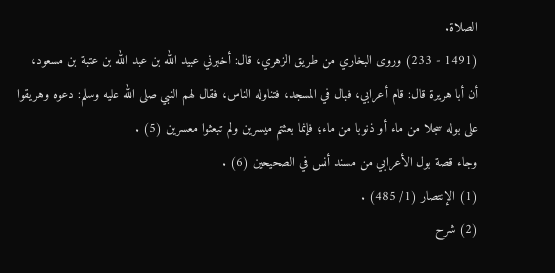الصلاة.
(1491 - 233) وروى البخاري من طريق الزهري، قال: أخبرني عبيد الله بن عبد الله بن عتبة بن مسعود،
أن أبا هريرة قال: قام أعرابي، فبال في المسجد، فتناوله الناس، فقال لهم النبي صلى الله عليه وسلم: دعوه وهريقوا على بوله سجلا من ماء أو ذنوبا من ماء؛ فإنما بعثتم ميسرين ولم تبعثوا معسرين (5) .
وجاء قصة بول الأعرابي من مسند أنس في الصحيحين (6) .
(1) الإنتصار (1/ 485) .
(2) شرح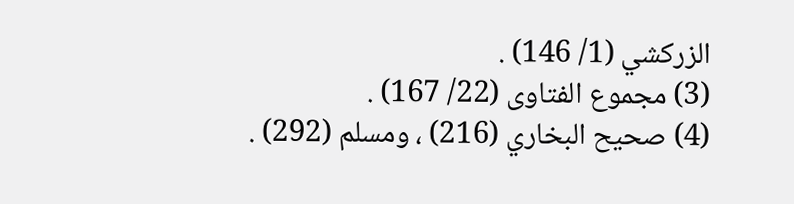الزركشي (1/ 146) .
(3) مجموع الفتاوى (22/ 167) .
(4) صحيح البخاري (216) ، ومسلم (292) .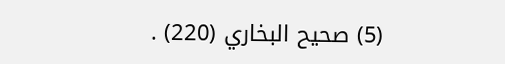(5) صحيح البخاري (220) .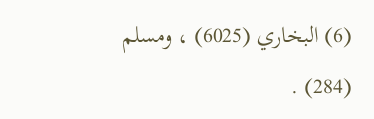(6) البخاري (6025) ، ومسلم (284) .